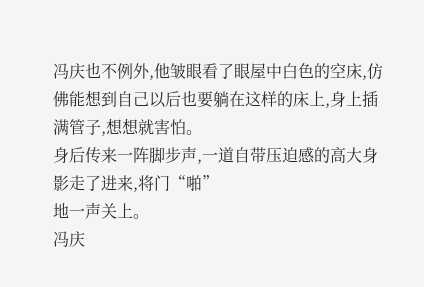冯庆也不例外,他皱眼看了眼屋中白色的空床,仿佛能想到自己以后也要躺在这样的床上,身上插满管子,想想就害怕。
身后传来一阵脚步声,一道自带压迫感的高大身影走了进来,将门“啪”
地一声关上。
冯庆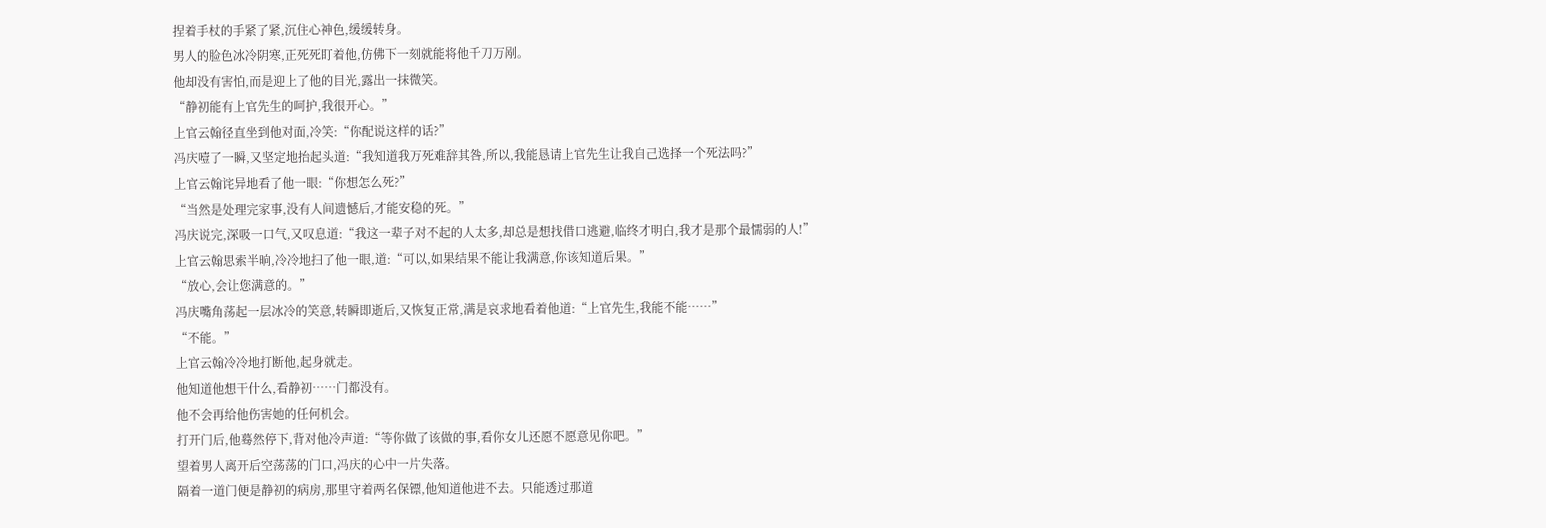捏着手杖的手紧了紧,沉住心神色,缓缓转身。
男人的脸色冰冷阴寒,正死死盯着他,仿佛下一刻就能将他千刀万剐。
他却没有害怕,而是迎上了他的目光,露出一抹微笑。
“静初能有上官先生的呵护,我很开心。”
上官云翰径直坐到他对面,冷笑:“你配说这样的话?”
冯庆噎了一瞬,又坚定地抬起头道:“我知道我万死难辞其咎,所以,我能恳请上官先生让我自己选择一个死法吗?”
上官云翰诧异地看了他一眼:“你想怎么死?”
“当然是处理完家事,没有人间遗憾后,才能安稳的死。”
冯庆说完,深吸一口气,又叹息道:“我这一辈子对不起的人太多,却总是想找借口逃避,临终才明白,我才是那个最懦弱的人!”
上官云翰思索半晌,冷冷地扫了他一眼,道:“可以,如果结果不能让我满意,你该知道后果。”
“放心,会让您满意的。”
冯庆嘴角荡起一层冰冷的笑意,转瞬即逝后,又恢复正常,满是哀求地看着他道:“上官先生,我能不能……”
“不能。”
上官云翰冷冷地打断他,起身就走。
他知道他想干什么,看静初……门都没有。
他不会再给他伤害她的任何机会。
打开门后,他蓦然停下,背对他冷声道:“等你做了该做的事,看你女儿还愿不愿意见你吧。”
望着男人离开后空荡荡的门口,冯庆的心中一片失落。
隔着一道门便是静初的病房,那里守着两名保镖,他知道他进不去。只能透过那道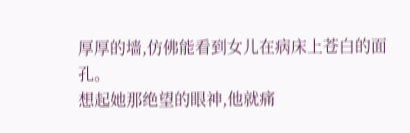厚厚的墙,仿佛能看到女儿在病床上苍白的面孔。
想起她那绝望的眼神,他就痛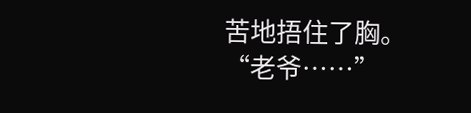苦地捂住了胸。
“老爷……”